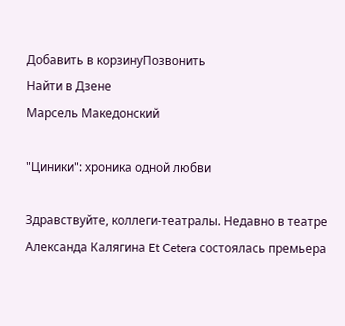Добавить в корзинуПозвонить
Найти в Дзене
Марсель Македонский

"Циники": хроника одной любви

Здравствуйте, коллеги-театралы. Недавно в театре Александа Калягина Et Cetera состоялась премьера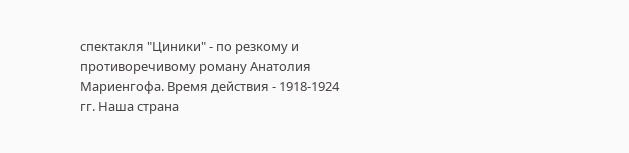спектакля "Циники" - по резкому и противоречивому роману Анатолия Мариенгофа. Время действия - 1918-1924 гг. Наша страна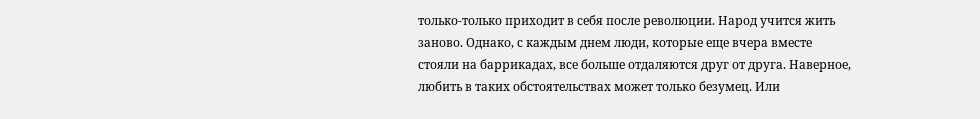только-только приходит в себя после революции. Народ учится жить заново. Однако, с каждым днем люди, которые еще вчера вместе стояли на баррикадах, все больше отдаляются друг от друга. Наверное, любить в таких обстоятельствах может только безумец. Или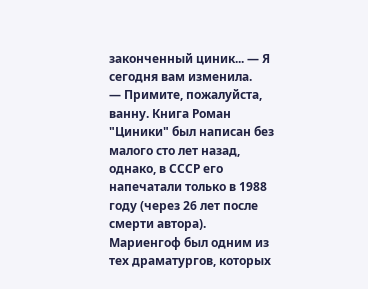законченный циник... — Я сегодня вам изменила.
— Примите, пожалуйста, ванну. Книга Роман "Циники" был написан без малого сто лет назад, однако, в СССР его напечатали только в 1988 году (через 26 лет после смерти автора). Мариенгоф был одним из тех драматургов, которых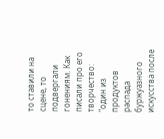то ставили на сцене, то подвергали гонениям. Как писали про его творчество: "один из продуктов распада буржуазного искусства после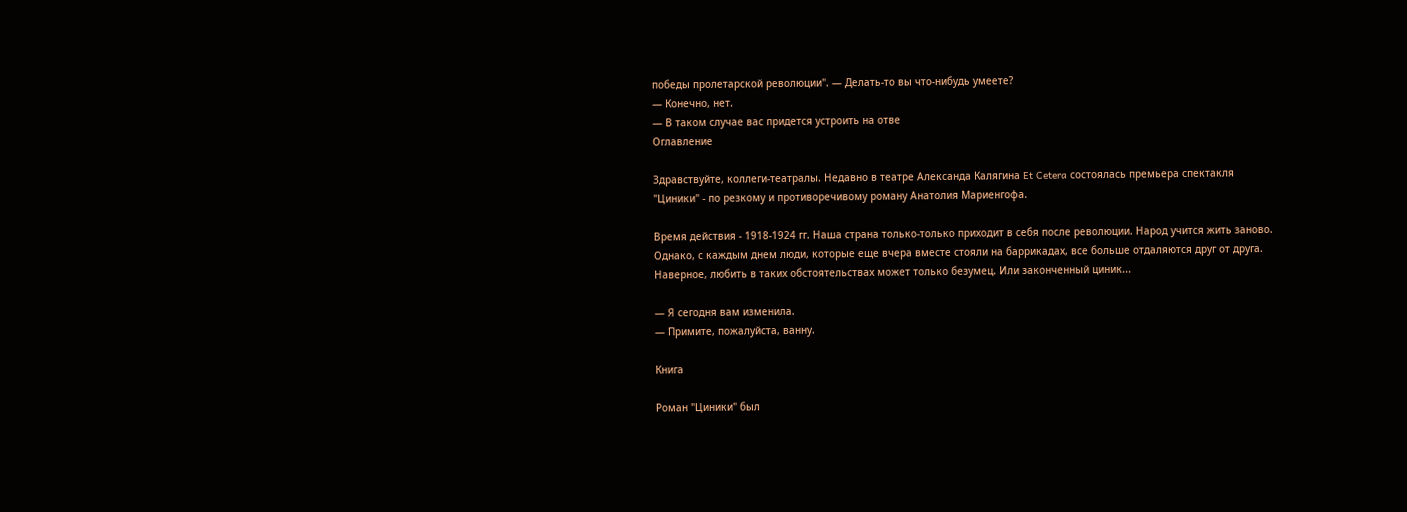победы пролетарской революции". — Делать-то вы что-нибудь умеете?
— Конечно, нет.
— В таком случае вас придется устроить на отве
Оглавление

Здравствуйте, коллеги-театралы. Недавно в театре Александа Калягина Et Cetera состоялась премьера спектакля "Циники" - по резкому и противоречивому роману Анатолия Мариенгофа.

Время действия - 1918-1924 гг. Наша страна только-только приходит в себя после революции. Народ учится жить заново. Однако, с каждым днем люди, которые еще вчера вместе стояли на баррикадах, все больше отдаляются друг от друга. Наверное, любить в таких обстоятельствах может только безумец. Или законченный циник...

— Я сегодня вам изменила.
— Примите, пожалуйста, ванну.

Книга

Роман "Циники" был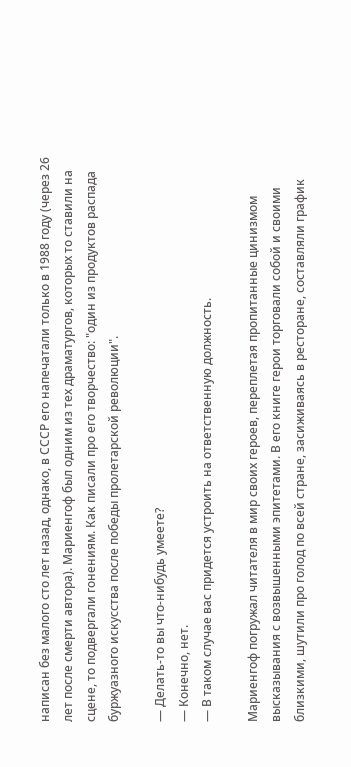написан без малого сто лет назад, однако, в СССР его напечатали только в 1988 году (через 26 лет после смерти автора). Мариенгоф был одним из тех драматургов, которых то ставили на сцене, то подвергали гонениям. Как писали про его творчество: "один из продуктов распада буржуазного искусства после победы пролетарской революции".

— Делать-то вы что-нибудь умеете?
— Конечно, нет.
— В таком случае вас придется устроить на ответственную должность.

Мариенгоф погружал читателя в мир своих героев, переплетая пропитанные цинизмом высказывания с возвышенными эпитетами. В его книге герои торговали собой и своими близкими, шутили про голод по всей стране, засиживаясь в ресторане, составляли график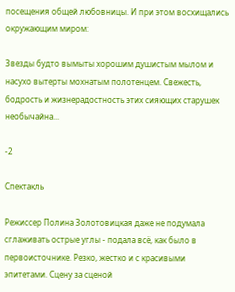посещения общей любовницы. И при этом восхищались окружающим миром:

Звезды будто вымыты хорошим душистым мылом и насухо вытерты мохнатым полотенцем. Свежесть, бодрость и жизнерадостность этих сияющих старушек необычайна...

-2

Спектакль

Режиссер Полина Золотовицкая даже не подумала сглаживать острые углы - подала всё, как было в первоисточнике. Резко, жестко и с красивыми эпитетами. Сцену за сценой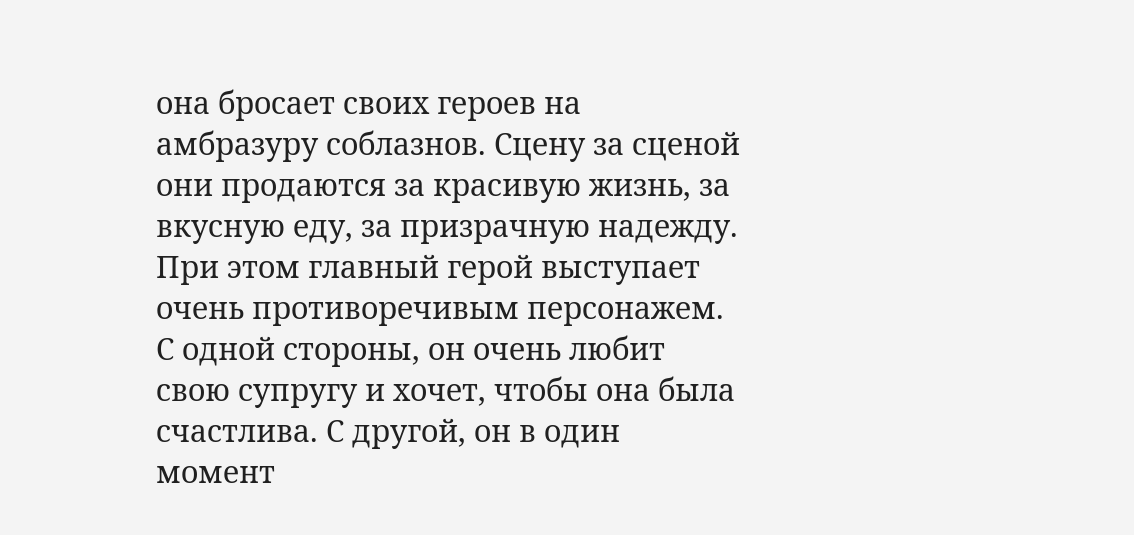она бросает своих героев на амбразуру соблазнов. Сцену за сценой они продаются за красивую жизнь, за вкусную еду, за призрачную надежду. При этом главный герой выступает очень противоречивым персонажем. С одной стороны, он очень любит свою супругу и хочет, чтобы она была счастлива. С другой, он в один момент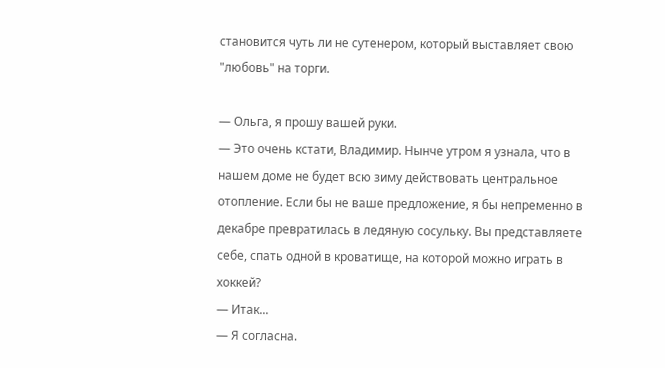становится чуть ли не сутенером, который выставляет свою "любовь" на торги.

— Ольга, я прошу вашей руки.
— Это очень кстати, Владимир. Нынче утром я узнала, что в нашем доме не будет всю зиму действовать центральное отопление. Если бы не ваше предложение, я бы непременно в декабре превратилась в ледяную сосульку. Вы представляете себе, спать одной в кpоватище, на которой можно играть в хоккей?
— Итак...
— Я согласна.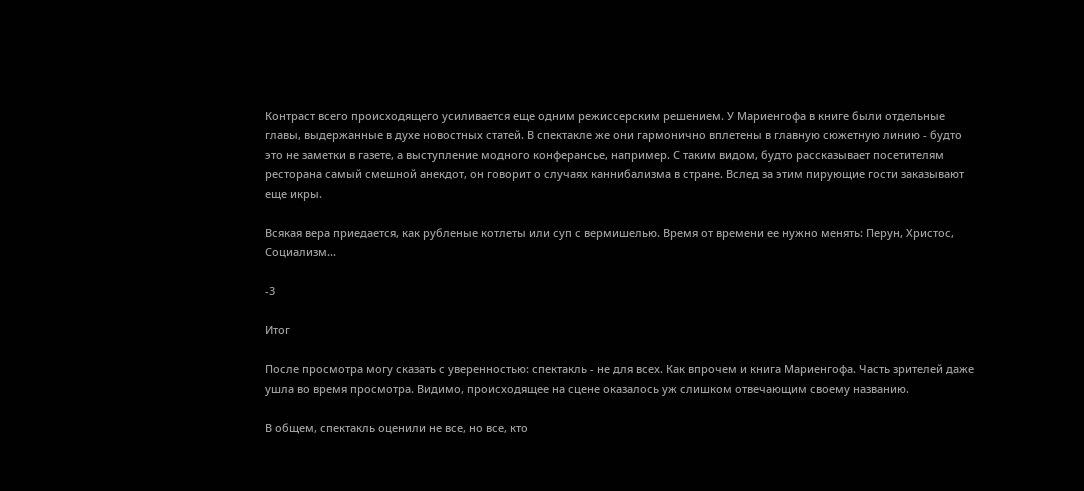Контраст всего происходящего усиливается еще одним режиссерским решением. У Мариенгофа в книге были отдельные главы, выдержанные в духе новостных статей. В спектакле же они гармонично вплетены в главную сюжетную линию - будто это не заметки в газете, а выступление модного конферансье, например. С таким видом, будто рассказывает посетителям ресторана самый смешной анекдот, он говорит о случаях каннибализма в стране. Вслед за этим пирующие гости заказывают еще икры.

Всякая вера приедается, как рубленые котлеты или суп с вермишелью. Время от времени ее нужно менять: Пеpун, Христос, Социализм...

-3

Итог

После просмотра могу сказать с уверенностью: спектакль - не для всех. Как впрочем и книга Мариенгофа. Часть зрителей даже ушла во время просмотра. Видимо, происходящее на сцене оказалось уж слишком отвечающим своему названию.

В общем, спектакль оценили не все, но все, кто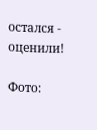остался - оценили!

Фото: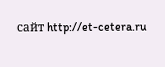сайт http://et-cetera.ru